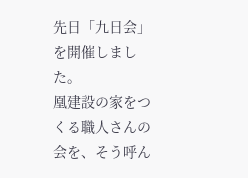先日「九日会」を開催しました。
凰建設の家をつくる職人さんの会を、そう呼ん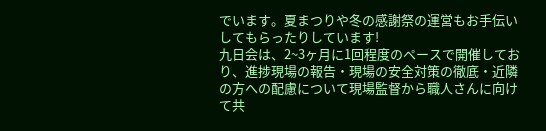でいます。夏まつりや冬の感謝祭の運営もお手伝いしてもらったりしています!
九日会は、2~3ヶ月に1回程度のペースで開催しており、進捗現場の報告・現場の安全対策の徹底・近隣の方への配慮について現場監督から職人さんに向けて共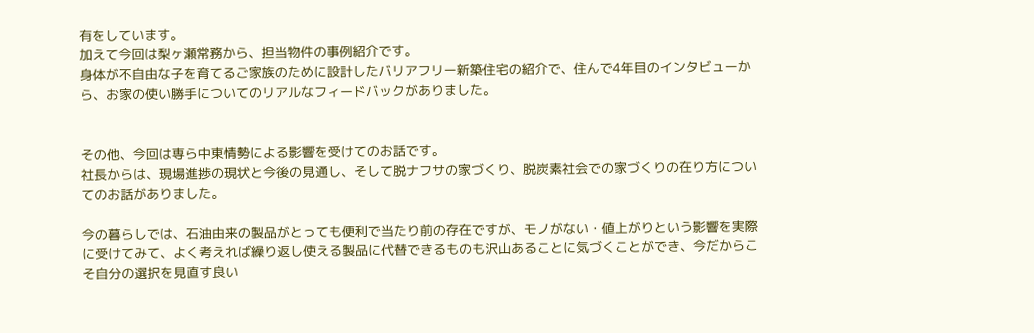有をしています。
加えて今回は梨ヶ瀬常務から、担当物件の事例紹介です。
身体が不自由な子を育てるご家族のために設計したバリアフリー新築住宅の紹介で、住んで4年目のインタビューから、お家の使い勝手についてのリアルなフィードバックがありました。


その他、今回は専ら中東情勢による影響を受けてのお話です。
社長からは、現場進捗の現状と今後の見通し、そして脱ナフサの家づくり、脱炭素社会での家づくりの在り方についてのお話がありました。

今の暮らしでは、石油由来の製品がとっても便利で当たり前の存在ですが、モノがない・値上がりという影響を実際に受けてみて、よく考えれば繰り返し使える製品に代替できるものも沢山あることに気づくことができ、今だからこそ自分の選択を見直す良い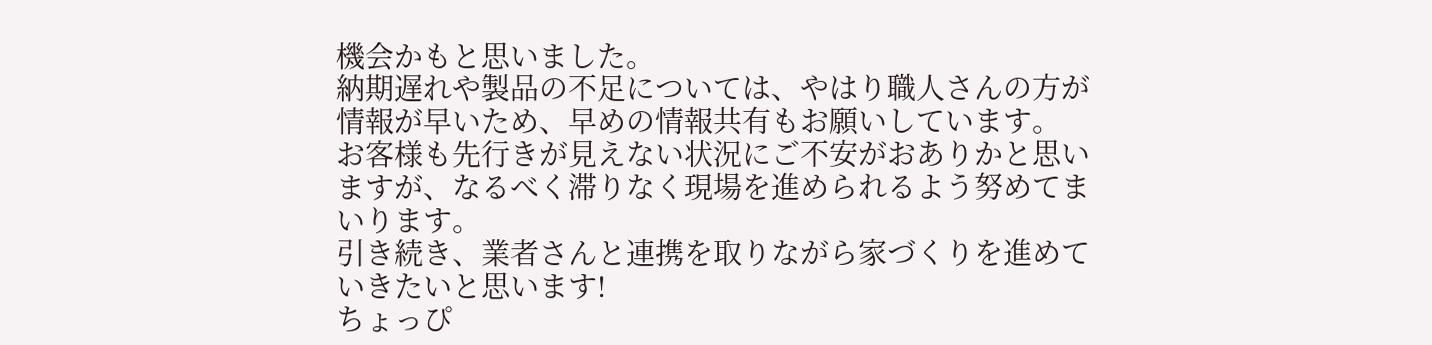機会かもと思いました。
納期遅れや製品の不足については、やはり職人さんの方が情報が早いため、早めの情報共有もお願いしています。
お客様も先行きが見えない状況にご不安がおありかと思いますが、なるべく滞りなく現場を進められるよう努めてまいります。
引き続き、業者さんと連携を取りながら家づくりを進めていきたいと思います!
ちょっぴ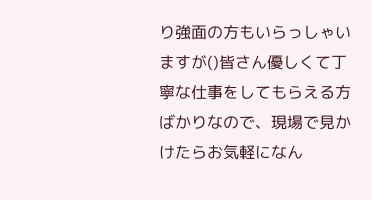り強面の方もいらっしゃいますが()皆さん優しくて丁寧な仕事をしてもらえる方ばかりなので、現場で見かけたらお気軽になん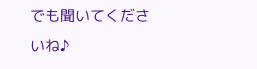でも聞いてくださいね♪